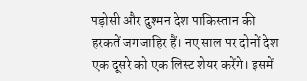पड़ोसी और दुश्मन देश पाकिस्तान की हरकतें जगजाहिर हैं। नए साल पर दोनों देश एक दूसरे को एक लिस्ट शेयर करेंगे। इसमें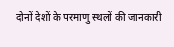दोनों देशों के परमाणु स्थलों की जानकारी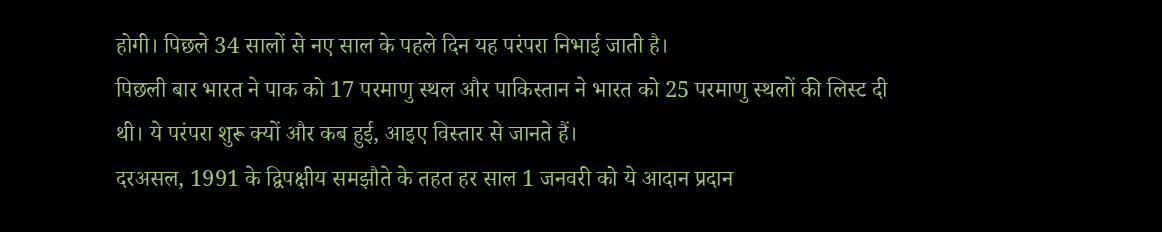होगी। पिछले 34 सालों से नए साल के पहले दिन यह परंपरा निभाई जाती है।
पिछली बार भारत ने पाक को 17 परमाणु स्थल और पाकिस्तान ने भारत को 25 परमाणु स्थलों की लिस्ट दी थी। ये परंपरा शुरू क्यों और कब हुई, आइए विस्तार से जानते हैं।
दरअसल, 1991 के द्विपक्षीय समझौते के तहत हर साल 1 जनवरी को ये आदान प्रदान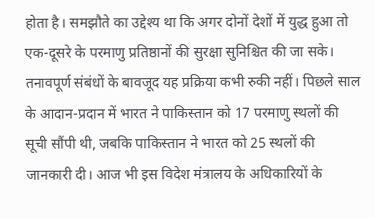होता है। समझौते का उद्देश्य था कि अगर दोनों देशों में युद्ध हुआ तो एक-दूसरे के परमाणु प्रतिष्ठानों की सुरक्षा सुनिश्चित की जा सके।
तनावपूर्ण संबंधों के बावजूद यह प्रक्रिया कभी रुकी नहीं। पिछले साल के आदान-प्रदान में भारत ने पाकिस्तान को 17 परमाणु स्थलों की सूची सौंपी थी, जबकि पाकिस्तान ने भारत को 25 स्थलों की जानकारी दी। आज भी इस विदेश मंत्रालय के अधिकारियों के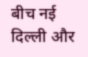बीच नई दिल्ली और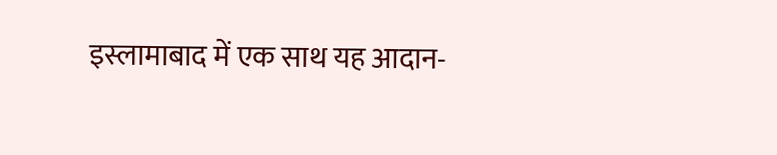इस्लामाबाद में एक साथ यह आदान-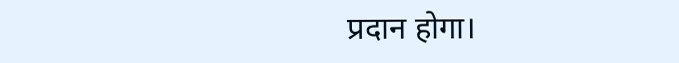प्रदान होगा।